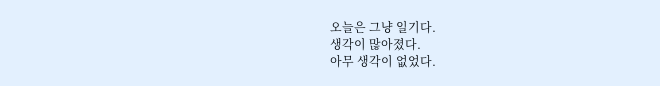오늘은 그냥 일기다.
생각이 많아졌다.
아무 생각이 없었다.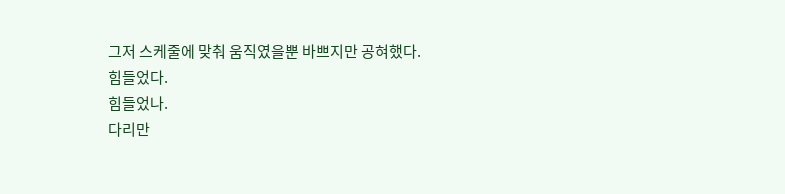그저 스케줄에 맞춰 움직였을뿐 바쁘지만 공혀했다.
힘들었다.
힘들었나.
다리만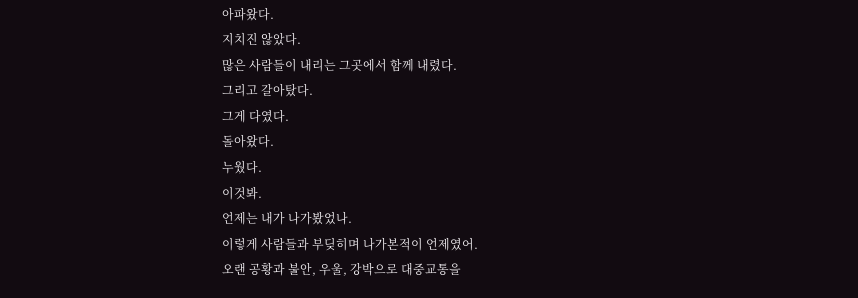아파왔다.
지치진 않았다.
많은 사람들이 내리는 그곳에서 함께 내렸다.
그리고 갈아탔다.
그게 다였다.
돌아왔다.
누웠다.
이것봐.
언제는 내가 나가봤었나.
이렇게 사람들과 부딪히며 나가본적이 언제였어.
오랜 공황과 불안, 우울, 강박으로 대중교통을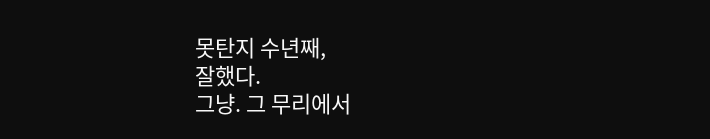못탄지 수년째,
잘했다.
그냥. 그 무리에서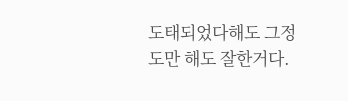도태되었다해도 그정도만 해도 잘한거다.